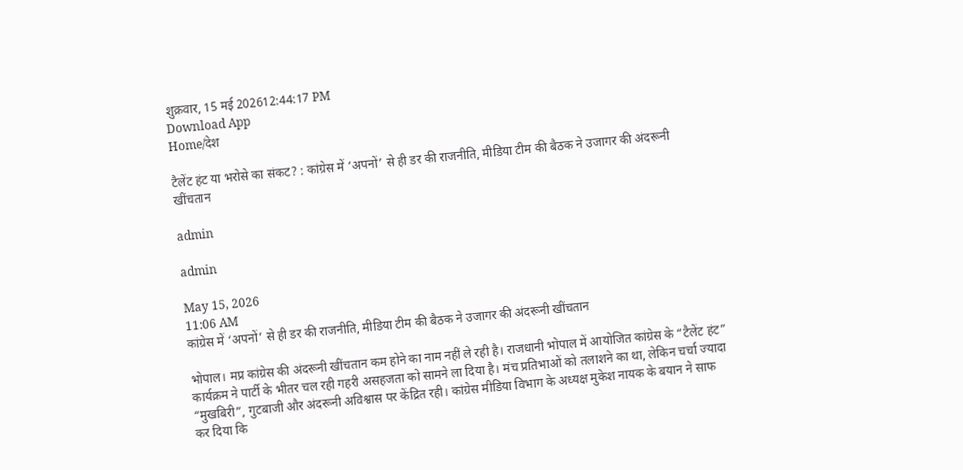शुक्रवार, 15 मई 202612:44:17 PM
Download App
Home/देश

टैलेंट हंट या भरोसे का संकट? : कांग्रेस में ‘अपनों’ से ही डर की राजनीति, मीडिया टीम की बैठक ने उजागर की अंदरूनी खींचतान

admin

admin

May 15, 2026
11:06 AM
कांग्रेस में ‘अपनों’ से ही डर की राजनीति, मीडिया टीम की बैठक ने उजागर की अंदरूनी खींचतान

भोपाल। मप्र कांग्रेस की अंदरूनी खींचतान कम होने का नाम नहीं ले रही है। राजधानी भोपाल में आयोजित कांग्रेस के “टैलेंट हंट” कार्यक्रम ने पार्टी के भीतर चल रही गहरी असहजता को सामने ला दिया है। मंच प्रतिभाओं को तलाशने का था, लेकिन चर्चा ज्यादा “मुखबिरी”, गुटबाजी और अंदरूनी अविश्वास पर केंद्रित रही। कांग्रेस मीडिया विभाग के अध्यक्ष मुकेश नायक के बयान ने साफ कर दिया कि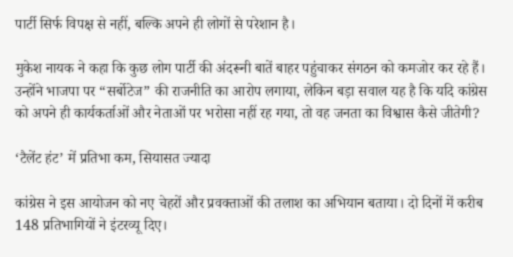पार्टी सिर्फ विपक्ष से नहीं, बल्कि अपने ही लोगों से परेशान है।

मुकेश नायक ने कहा कि कुछ लोग पार्टी की अंदरूनी बातें बाहर पहुंचाकर संगठन को कमजोर कर रहे हैं। उन्होंने भाजपा पर “सर्बोटेज” की राजनीति का आरोप लगाया, लेकिन बड़ा सवाल यह है कि यदि कांग्रेस को अपने ही कार्यकर्ताओं और नेताओं पर भरोसा नहीं रह गया, तो वह जनता का विश्वास कैसे जीतेगी?

‘टैलेंट हंट’ में प्रतिभा कम, सियासत ज्यादा

कांग्रेस ने इस आयोजन को नए चेहरों और प्रवक्ताओं की तलाश का अभियान बताया। दो दिनों में करीब 148 प्रतिभागियों ने इंटरव्यू दिए।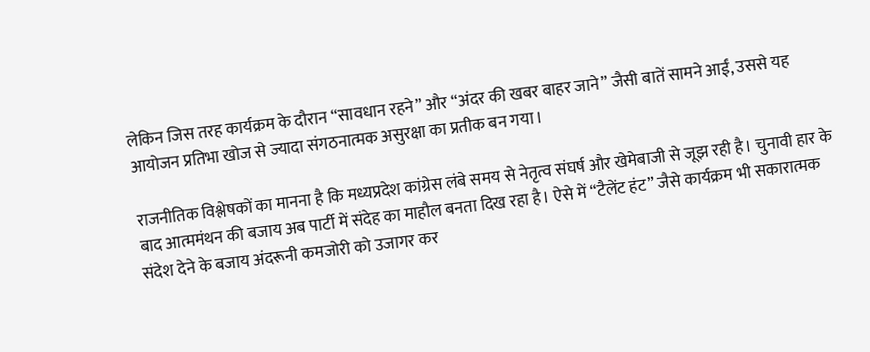लेकिन जिस तरह कार्यक्रम के दौरान “सावधान रहने” और “अंदर की खबर बाहर जाने” जैसी बातें सामने आईं, उससे यह आयोजन प्रतिभा खोज से ज्यादा संगठनात्मक असुरक्षा का प्रतीक बन गया।

राजनीतिक विश्लेषकों का मानना है कि मध्यप्रदेश कांग्रेस लंबे समय से नेतृत्व संघर्ष और खेमेबाजी से जूझ रही है। चुनावी हार के बाद आत्ममंथन की बजाय अब पार्टी में संदेह का माहौल बनता दिख रहा है। ऐसे में “टैलेंट हंट” जैसे कार्यक्रम भी सकारात्मक संदेश देने के बजाय अंदरूनी कमजोरी को उजागर कर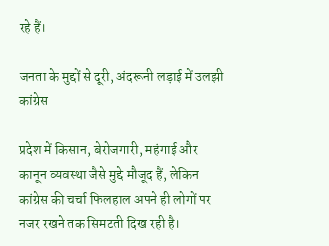रहे हैं।

जनता के मुद्दों से दूरी, अंदरूनी लड़ाई में उलझी कांग्रेस

प्रदेश में किसान, बेरोजगारी, महंगाई और कानून व्यवस्था जैसे मुद्दे मौजूद हैं, लेकिन कांग्रेस की चर्चा फिलहाल अपने ही लोगों पर नजर रखने तक सिमटती दिख रही है।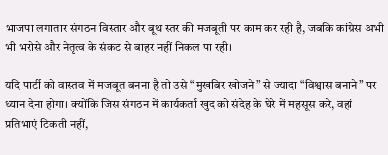भाजपा लगातार संगठन विस्तार और बूथ स्तर की मजबूती पर काम कर रही है, जबकि कांग्रेस अभी भी भरोसे और नेतृत्व के संकट से बाहर नहीं निकल पा रही।

यदि पार्टी को वास्तव में मजबूत बनना है तो उसे “मुखबिर खोजने” से ज्यादा “विश्वास बनाने” पर ध्यान देना होगा। क्योंकि जिस संगठन में कार्यकर्ता खुद को संदेह के घेरे में महसूस करे, वहां प्रतिभाएं टिकती नहीं,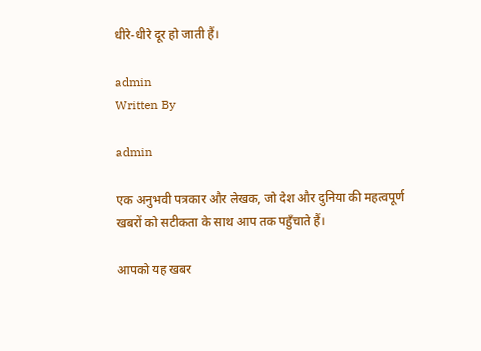धीरे-धीरे दूर हो जाती हैं।

admin
Written By

admin

एक अनुभवी पत्रकार और लेखक, जो देश और दुनिया की महत्वपूर्ण खबरों को सटीकता के साथ आप तक पहुँचाते हैं।

आपको यह खबर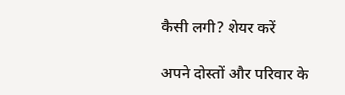कैसी लगी? शेयर करें

अपने दोस्तों और परिवार के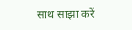साथ साझा करें